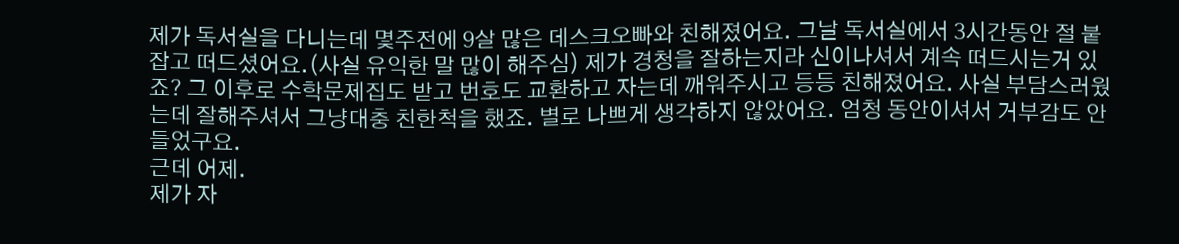제가 독서실을 다니는데 몇주전에 9살 많은 데스크오빠와 친해졌어요. 그날 독서실에서 3시간동안 절 붙잡고 떠드셨어요.(사실 유익한 말 많이 해주심) 제가 경청을 잘하는지라 신이나셔서 계속 떠드시는거 있죠? 그 이후로 수학문제집도 받고 번호도 교환하고 자는데 깨워주시고 등등 친해졌어요. 사실 부담스러웠는데 잘해주셔서 그냥대충 친한척을 했죠. 별로 나쁘게 생각하지 않았어요. 엄청 동안이셔서 거부감도 안들었구요.
근데 어제.
제가 자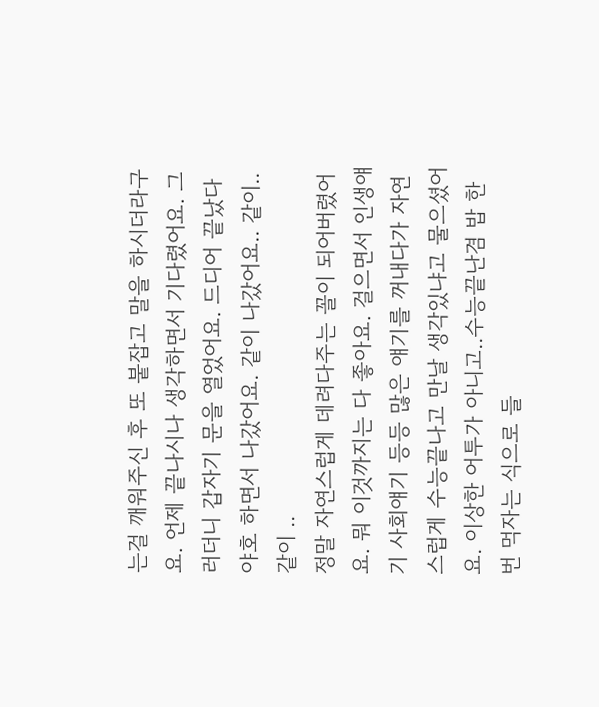는걸 깨워주신 후 또 붙잡고 말을 하시더라구요. 언제 끝나시나 생각하면서 기다렸어요. 그러더니 갑자기 문을 열었어요. 드디어 끝났다 야호 하면서 나갔어요. 같이 나갔어요.. 같이.. 같이 ..
정말 자연스럽게 데려다주는 꼴이 되어버렸어요. 뭐 이것까지는 다 좋아요. 걸으면서 인생얘기 사회얘기 등등 많은 얘기를 꺼내다가 자연스럽게 수능끝나고 만날 생각있냐고 물으셨어요. 이상한 어투가 아니고..수능끝난겸 밥 한번 먹자는 식으로 들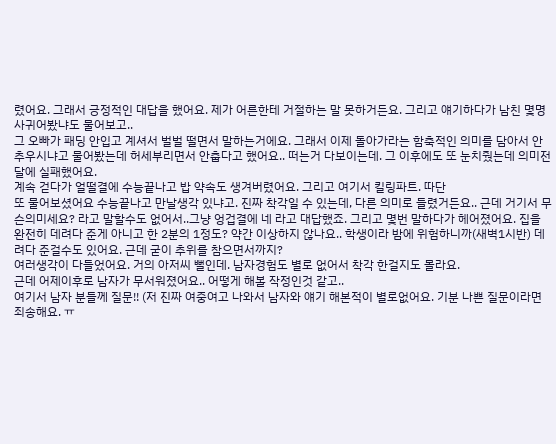렸어요. 그래서 긍정적인 대답을 했어요. 제가 어른한테 거절하는 말 못하거든요. 그리고 얘기하다가 남친 몇명 사귀어봤냐도 물어보고..
그 오빠가 패딩 안입고 계셔서 벌벌 떨면서 말하는거에요. 그래서 이제 돌아가라는 함축적인 의미를 담아서 안추우시냐고 물어봤는데 허세부리면서 안춥다고 했어요.. 떠는거 다보이는데. 그 이후에도 또 눈치줬는데 의미전달에 실패했어요.
계속 걷다가 얼떨결에 수능끝나고 밥 약속도 생겨버렸어요. 그리고 여기서 킬링파트. 따단
또 물어보셨어요 수능끝나고 만날생각 있냐고. 진짜 착각일 수 있는데, 다른 의미로 들렸거든요.. 근데 거기서 무슨의미세요? 라고 말할수도 없어서..그냥 엉겁결에 네 라고 대답했죠. 그리고 몇번 말하다가 헤어졌어요. 집을 완전히 데려다 준게 아니고 한 2분의 1정도? 약간 이상하지 않나요.. 학생이라 밤에 위험하니까(새벽1시반) 데려다 준걸수도 있어요. 근데 굳이 추위를 참으면서까지?
여러생각이 다들었어요. 거의 아저씨 뻘인데. 남자경험도 별로 없어서 착각 한걸지도 몰라요.
근데 어제이후로 남자가 무서워졌어요.. 어떻게 해볼 작정인것 같고..
여기서 남자 분들께 질문!! (저 진짜 여중여고 나와서 남자와 얘기 해본적이 별로없어요. 기분 나쁜 질문이라면 죄송해요. ㅠ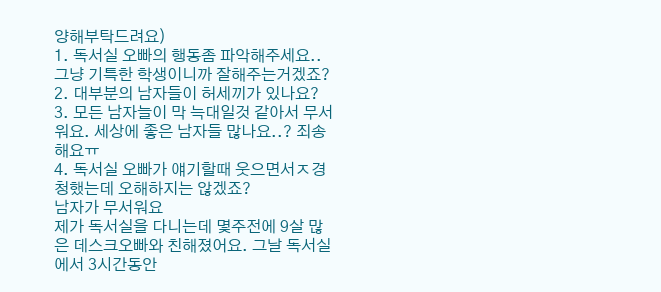양해부탁드려요)
1. 독서실 오빠의 행동좀 파악해주세요.. 그냥 기특한 학생이니까 잘해주는거겠죠?
2. 대부분의 남자들이 허세끼가 있나요?
3. 모든 남자늘이 막 늑대일것 같아서 무서워요. 세상에 좋은 남자들 많나요..? 죄송해요ㅠ
4. 독서실 오빠가 얘기할때 웃으면서ㅈ경청했는데 오해하지는 않겠죠?
남자가 무서워요
제가 독서실을 다니는데 몇주전에 9살 많은 데스크오빠와 친해졌어요. 그날 독서실에서 3시간동안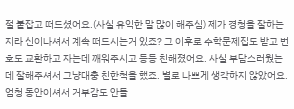절 붙잡고 떠드셨어요.(사실 유익한 말 많이 해주심) 제가 경청을 잘하는지라 신이나셔서 계속 떠드시는거 있죠? 그 이후로 수학문제집도 받고 번호도 교환하고 자는데 깨워주시고 등등 친해졌어요. 사실 부담스러웠는데 잘해주셔서 그냥대충 친한척을 했죠. 별로 나쁘게 생각하지 않았어요. 엄청 동안이셔서 거부감도 안들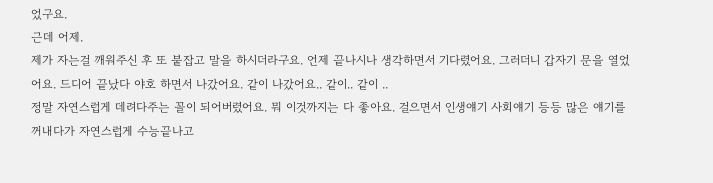었구요.
근데 어제.
제가 자는걸 깨워주신 후 또 붙잡고 말을 하시더라구요. 언제 끝나시나 생각하면서 기다렸어요. 그러더니 갑자기 문을 열었어요. 드디어 끝났다 야호 하면서 나갔어요. 같이 나갔어요.. 같이.. 같이 ..
정말 자연스럽게 데려다주는 꼴이 되어버렸어요. 뭐 이것까지는 다 좋아요. 걸으면서 인생얘기 사회얘기 등등 많은 얘기를 꺼내다가 자연스럽게 수능끝나고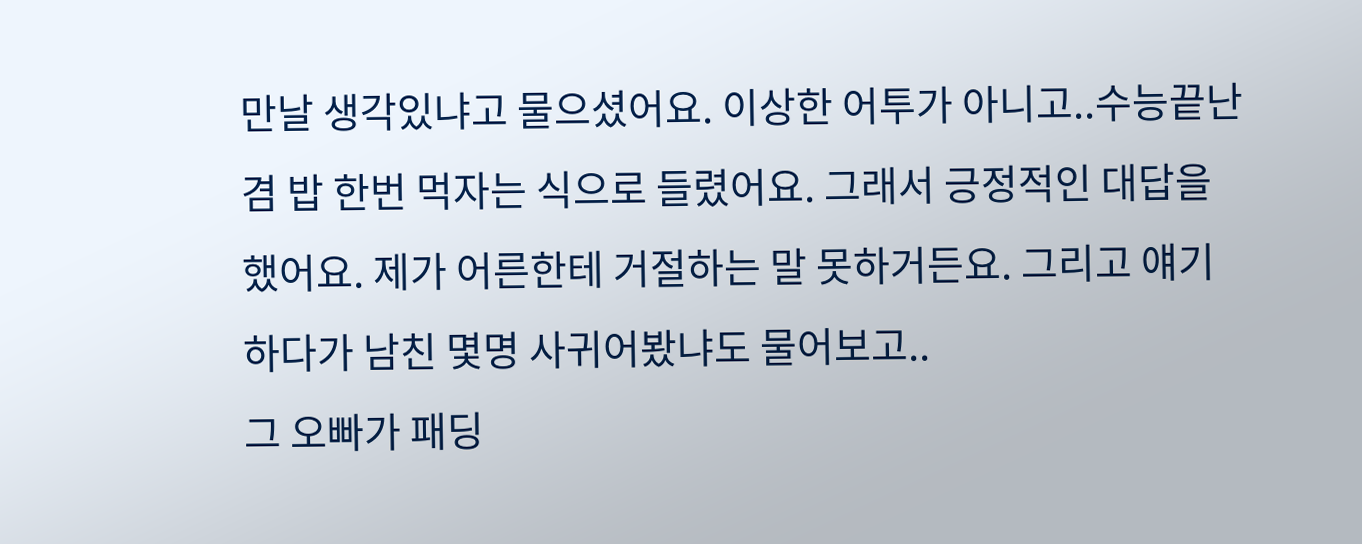만날 생각있냐고 물으셨어요. 이상한 어투가 아니고..수능끝난겸 밥 한번 먹자는 식으로 들렸어요. 그래서 긍정적인 대답을 했어요. 제가 어른한테 거절하는 말 못하거든요. 그리고 얘기하다가 남친 몇명 사귀어봤냐도 물어보고..
그 오빠가 패딩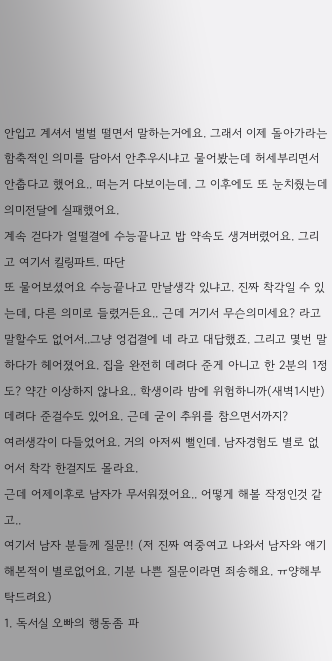안입고 계셔서 벌벌 떨면서 말하는거에요. 그래서 이제 돌아가라는 함축적인 의미를 담아서 안추우시냐고 물어봤는데 허세부리면서 안춥다고 했어요.. 떠는거 다보이는데. 그 이후에도 또 눈치줬는데 의미전달에 실패했어요.
계속 걷다가 얼떨결에 수능끝나고 밥 약속도 생겨버렸어요. 그리고 여기서 킬링파트. 따단
또 물어보셨어요 수능끝나고 만날생각 있냐고. 진짜 착각일 수 있는데, 다른 의미로 들렸거든요.. 근데 거기서 무슨의미세요? 라고 말할수도 없어서..그냥 엉겁결에 네 라고 대답했죠. 그리고 몇번 말하다가 헤어졌어요. 집을 완전히 데려다 준게 아니고 한 2분의 1정도? 약간 이상하지 않나요.. 학생이라 밤에 위험하니까(새벽1시반) 데려다 준걸수도 있어요. 근데 굳이 추위를 참으면서까지?
여러생각이 다들었어요. 거의 아저씨 뻘인데. 남자경험도 별로 없어서 착각 한걸지도 몰라요.
근데 어제이후로 남자가 무서워졌어요.. 어떻게 해볼 작정인것 같고..
여기서 남자 분들께 질문!! (저 진짜 여중여고 나와서 남자와 얘기 해본적이 별로없어요. 기분 나쁜 질문이라면 죄송해요. ㅠ양해부탁드려요)
1. 독서실 오빠의 행동좀 파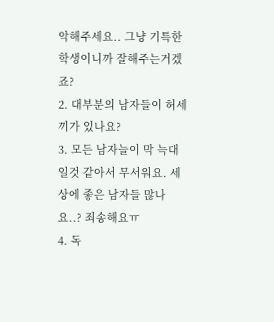악해주세요.. 그냥 기특한 학생이니까 잘해주는거겠죠?
2. 대부분의 남자들이 허세끼가 있나요?
3. 모든 남자늘이 막 늑대일것 같아서 무서워요. 세상에 좋은 남자들 많나요..? 죄송해요ㅠ
4. 독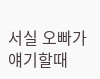서실 오빠가 얘기할때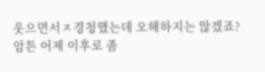웃으면서ㅈ경청했는데 오해하지는 않겠죠?
암튼 어제 이후로 좀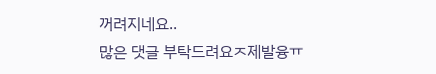꺼려지네요..
많은 댓글 부탁드려요ㅈ제발융ㅠ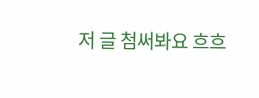저 글 첨써봐요 흐흐